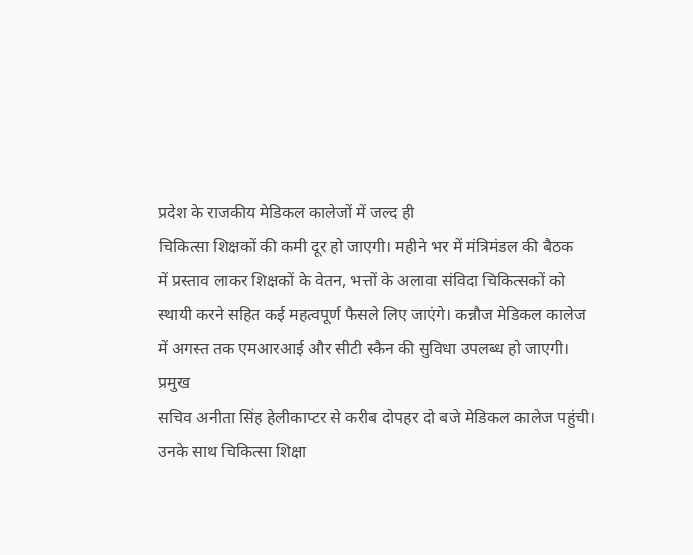प्रदेश के राजकीय मेडिकल कालेजों में जल्द ही
चिकित्सा शिक्षकों की कमी दूर हो जाएगी। महीने भर में मंत्रिमंडल की बैठक
में प्रस्ताव लाकर शिक्षकों के वेतन, भत्तों के अलावा संविदा चिकित्सकों को
स्थायी करने सहित कई महत्वपूर्ण फैसले लिए जाएंगे। कन्नौज मेडिकल कालेज
में अगस्त तक एमआरआई और सीटी स्कैन की सुविधा उपलब्ध हो जाएगी।
प्रमुख
सचिव अनीता सिंह हेलीकाप्टर से करीब दोपहर दो बजे मेडिकल कालेज पहुंची।
उनके साथ चिकित्सा शिक्षा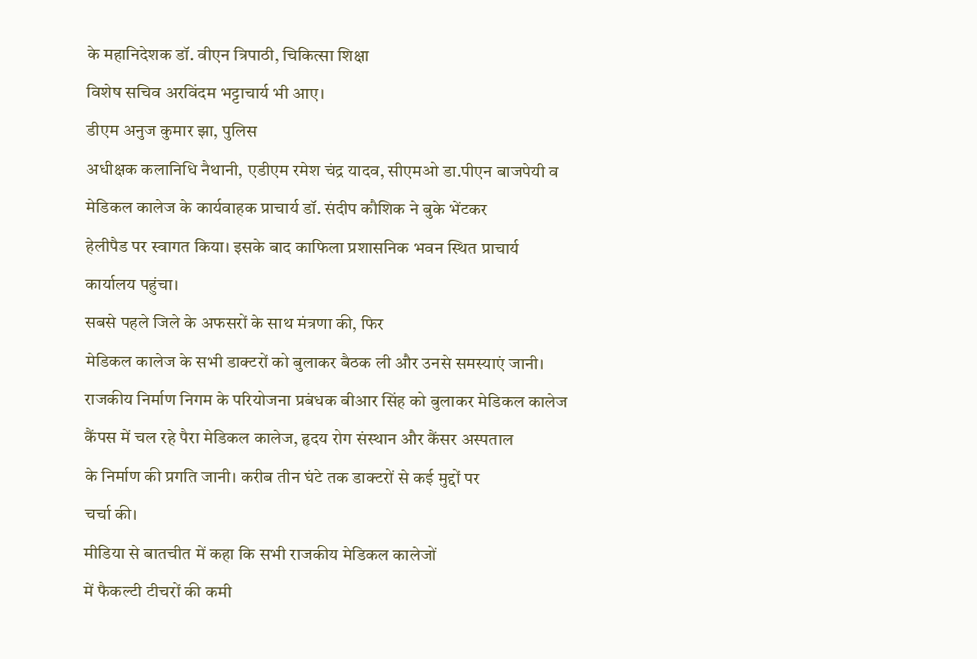के महानिदेशक डॉ. वीएन त्रिपाठी, चिकित्सा शिक्षा
विशेष सचिव अरविंदम भट्टाचार्य भी आए।
डीएम अनुज कुमार झा, पुलिस
अधीक्षक कलानिधि नैथानी, एडीएम रमेश चंद्र यादव, सीएमओ डा.पीएन बाजपेयी व
मेडिकल कालेज के कार्यवाहक प्राचार्य डॉ. संदीप कौशिक ने बुके भेंटकर
हेलीपैड पर स्वागत किया। इसके बाद काफिला प्रशासनिक भवन स्थित प्राचार्य
कार्यालय पहुंचा।
सबसे पहले जिले के अफसरों के साथ मंत्रणा की, फिर
मेडिकल कालेज के सभी डाक्टरों को बुलाकर बैठक ली और उनसे समस्याएं जानी।
राजकीय निर्माण निगम के परियोजना प्रबंधक बीआर सिंह को बुलाकर मेडिकल कालेज
कैंपस में चल रहे पैरा मेडिकल कालेज, हृदय रोग संस्थान और कैंसर अस्पताल
के निर्माण की प्रगति जानी। करीब तीन घंटे तक डाक्टरों से कई मुद्दों पर
चर्चा की।
मीडिया से बातचीत में कहा कि सभी राजकीय मेडिकल कालेजों
में फैकल्टी टीचरों की कमी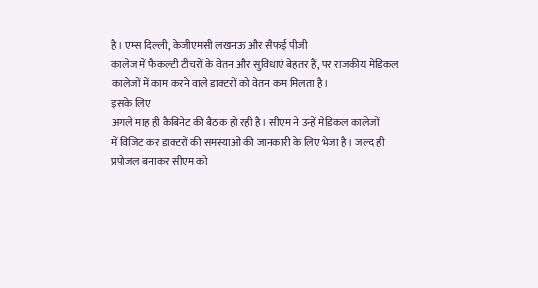है। एम्स दिल्ली, केजीएमसी लखनऊ और सैफई पीजी
कालेज में फैकल्टी टीचरों के वेतन और सुविधाएं बेहतर हैं, पर राजकीय मेडिकल
कालेजों में काम करने वाले डाक्टरों को वेतन कम मिलता है।
इसके लिए
अगले माह ही कैबिनेट की बैठक हो रही है। सीएम ने उन्हें मेडिकल कालेजों
में विजिट कर डाक्टरों की समस्याओं की जानकारी के लिए भेजा है। जल्द ही
प्रपोजल बनाकर सीएम को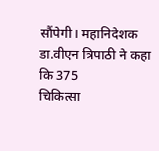सौंपेगी। महानिदेशक डा.वीएन त्रिपाठी ने कहा कि 375
चिकित्सा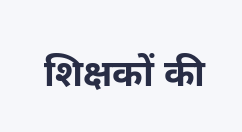शिक्षकों की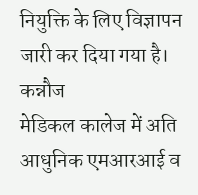नियुक्ति के लिए विज्ञापन जारी कर दिया गया है।
कन्नौज
मेडिकल कालेज में अति आधुनिक एमआरआई व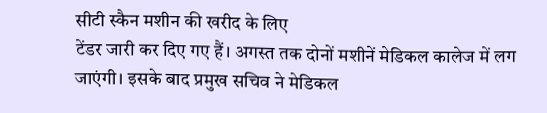सीटी स्कैन मशीन की खरीद के लिए
टेंडर जारी कर दिए गए हैं। अगस्त तक दोनों मशीनें मेडिकल कालेज में लग
जाएंगी। इसके बाद प्रमुख सचिव ने मेडिकल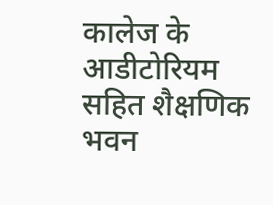कालेज के आडीटोरियम सहित शैक्षणिक
भवन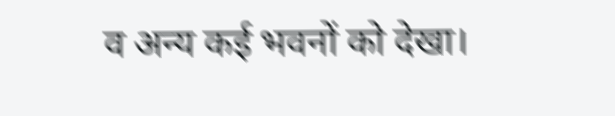व अन्य कई भवनों को देखा।